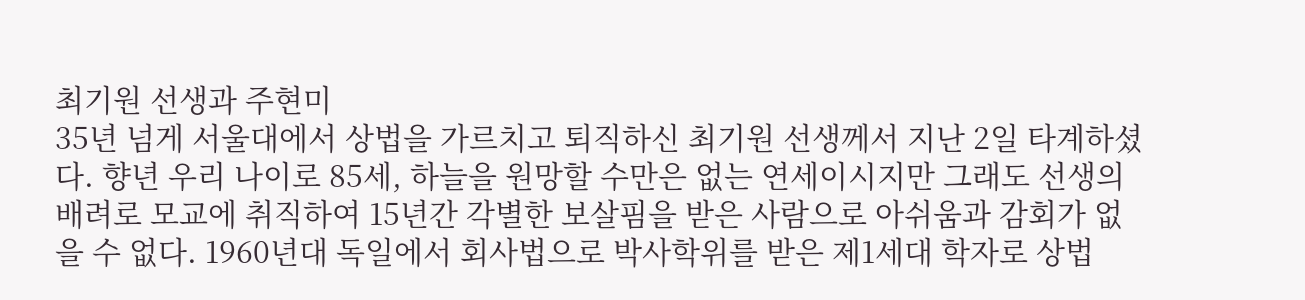최기원 선생과 주현미
35년 넘게 서울대에서 상법을 가르치고 퇴직하신 최기원 선생께서 지난 2일 타계하셨다. 향년 우리 나이로 85세, 하늘을 원망할 수만은 없는 연세이시지만 그래도 선생의 배려로 모교에 취직하여 15년간 각별한 보살핌을 받은 사람으로 아쉬움과 감회가 없을 수 없다. 1960년대 독일에서 회사법으로 박사학위를 받은 제1세대 학자로 상법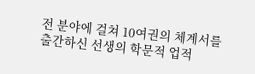전 분야에 걸쳐 10여권의 체계서를 출간하신 선생의 학문적 업적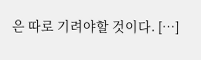은 따로 기려야할 것이다. […]